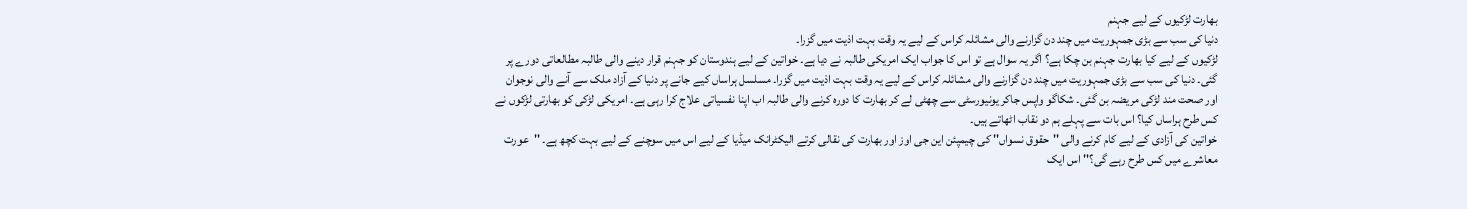بھارت لڑکیوں کے لیے جہنم
دنیا کی سب سے بڑی جمہوریت میں چند دن گزارنے والی مشائلہ کراس کے لیے یہ وقت بہت اذیت میں گزرا۔
لڑکیوں کے لیے کیا بھارت جہنم بن چکا ہے؟ اگر یہ سوال ہے تو اس کا جواب ایک امریکی طالبہ نے دیا ہے۔ خواتین کے لیے ہندوستان کو جہنم قرار دینے والی طالبہ مطالعاتی دورے پر گئی۔ دنیا کی سب سے بڑی جمہوریت میں چند دن گزارنے والی مشائلہ کراس کے لیے یہ وقت بہت اذیت میں گزرا۔ مسلسل ہراساں کیے جانے پر دنیا کے آزاد ملک سے آنے والی نوجوان اور صحت مند لڑکی مریضہ بن گئی۔ شکاگو واپس جاکر یونیورسٹی سے چھٹی لے کر بھارت کا دورہ کرنے والی طالبہ اب اپنا نفسیاتی علاج کرا رہی ہے۔ امریکی لڑکی کو بھارتی لڑکوں نے کس طرح ہراساں کیا؟ اس بات سے پہلے ہم دو نقاب اٹھاتے ہیں۔
خواتین کی آزادی کے لیے کام کرنے والی ''حقوق نسواں'' کی چیمپئن این جی اوز اور بھارت کی نقالی کرتے الیکٹرانک میڈیا کے لیے اس میں سوچنے کے لیے بہت کچھ ہے۔ ''عورت معاشرے میں کس طرح رہے گی؟'' اس ایک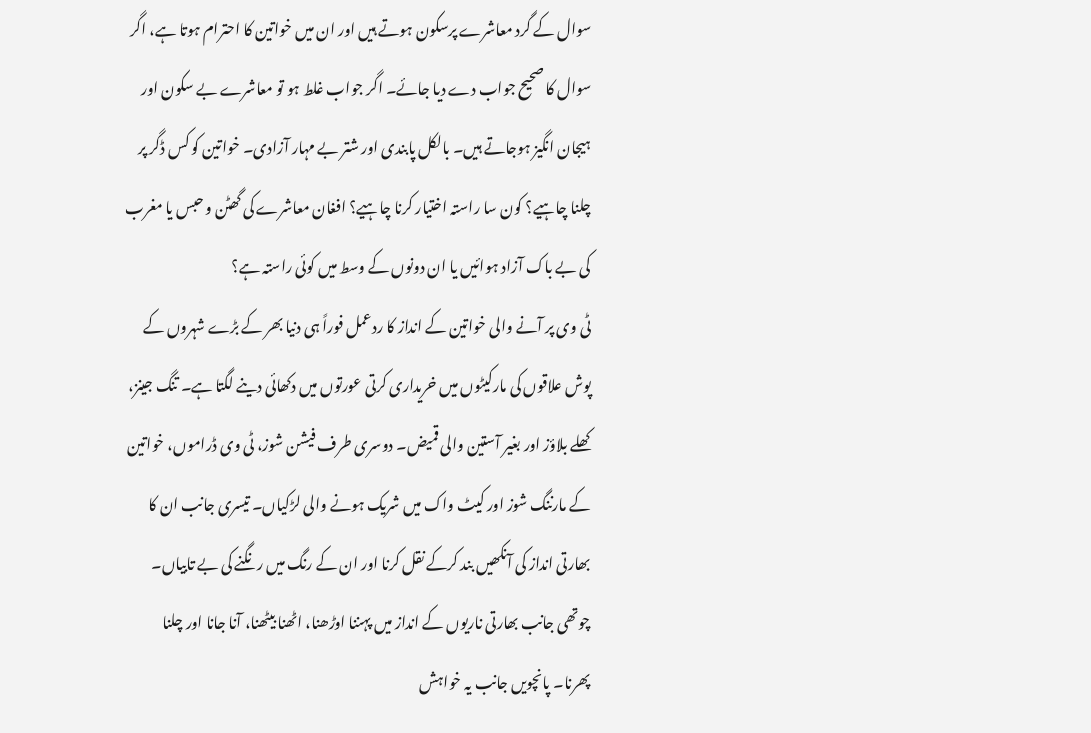سوال کے گرد معاشرے پرسکون ہوتے ہیں اور ان میں خواتین کا احترام ہوتا ہے، اگر سوال کا صحیح جواب دے دیا جائے۔ اگر جواب غلط ہو تو معاشرے بے سکون اور ہیجان انگیز ہوجاتے ہیں۔ بالکل پابندی اور شتر بے مہار آزادی۔ خواتین کو کس ڈگر پر چلنا چاہیے؟ کون سا راستہ اختیار کرنا چاہیے؟ افغان معاشرے کی گھٹن و حبس یا مغرب کی بے باک آزاد ہوائیں یا ان دونوں کے وسط میں کوئی راستہ ہے؟
ٹی وی پر آنے والی خواتین کے انداز کا ردعمل فوراً ہی دنیا بھر کے بڑے شہروں کے پوش علاقوں کی مارکیٹوں میں خریداری کرتی عورتوں میں دکھائی دینے لگتا ہے۔ تنگ جینز، کھلے بلاؤز اور بغیر آستین والی قمیض۔ دوسری طرف فیشن شوز، ٹی وی ڈراموں، خواتین کے مارننگ شوز اور کیٹ واک میں شریک ہونے والی لڑکیاں۔ تیسری جانب ان کا بھارتی انداز کی آنکھیں بند کرکے نقل کرنا اور ان کے رنگ میں رنگنے کی بے تابیاں۔ چوتھی جانب بھارتی ناریوں کے انداز میں پہننا اوڑھنا، اٹھنا بیٹھنا، آنا جانا اور چلنا پھرنا۔ پانچویں جانب یہ خواہش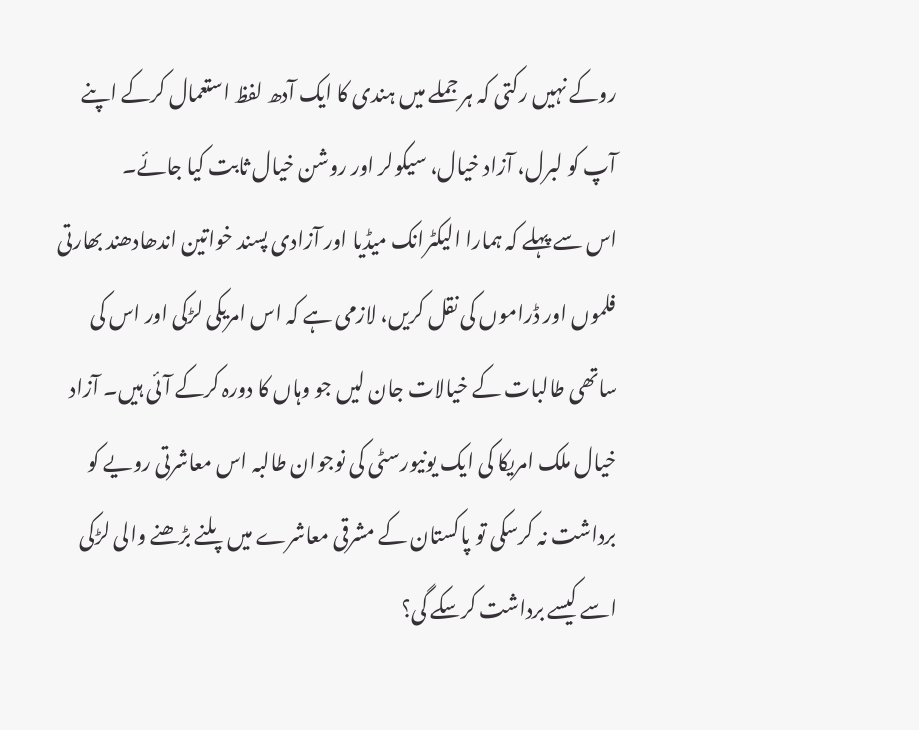روکے نہیں رکتی کہ ہر جملے میں ہندی کا ایک آدھ لفظ استعمال کرکے اپنے آپ کو لبرل، آزاد خیال، سیکولر اور روشن خیال ثابت کیا جائے۔
اس سے پہلے کہ ہمارا الیکٹرانک میڈیا اور آزادی پسند خواتین اندھادھند بھارتی فلموں اور ڈراموں کی نقل کریں، لازمی ہے کہ اس امریکی لڑکی اور اس کی ساتھی طالبات کے خیالات جان لیں جو وہاں کا دورہ کرکے آئی ہیں۔ آزاد خیال ملک امریکا کی ایک یونیورسٹی کی نوجوان طالبہ اس معاشرتی رویے کو برداشت نہ کرسکی تو پاکستان کے مشرقی معاشرے میں پلنے بڑھنے والی لڑکی اسے کیسے برداشت کرسکے گی؟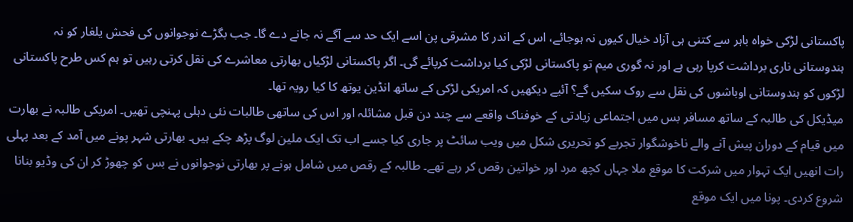پاکستانی لڑکی خواہ باہر سے کتنی ہی آزاد خیال کیوں نہ ہوجائے، اس کے اندر کا مشرقی پن اسے ایک حد سے آگے نہ جانے دے گا۔ جب بگڑے نوجوانوں کی فحش یلغار کو نہ ہندوستانی ناری برداشت کرپا رہی ہے اور نہ گوری میم تو پاکستانی لڑکی کیا برداشت کرپائے گی۔ اگر پاکستانی لڑکیاں بھارتی معاشرے کی نقل کرتی رہیں تو ہم کس طرح پاکستانی لڑکوں کو ہندوستانی اوباشوں کی نقل سے روک سکیں گے؟ آئیے دیکھیں کہ امریکی لڑکی کے ساتھ انڈین یوتھ کا کیا رویہ تھا۔
میڈیکل کی طالبہ کے ساتھ مسافر بس میں اجتماعی زیادتی کے خوفناک واقعے سے چند دن قبل مشائلہ اور اس کی ساتھی طالبات نئی دہلی پہنچی تھیں۔ امریکی طالبہ نے بھارت میں قیام کے دوران پیش آنے والے ناخوشگوار تجربے کو تحریری شکل میں ویب سائٹ پر جاری کیا جسے اب تک ایک ملین لوگ پڑھ چکے ہیں۔ بھارتی شہر پونے میں آمد کے بعد پہلی رات انھیں ایک تہوار میں شرکت کا موقع ملا جہاں کچھ مرد اور خواتین رقص کر رہے تھے۔ طالبہ کے رقص میں شامل ہونے پر بھارتی نوجوانوں نے بس کو چھوڑ کر ان کی وڈیو بنانا شروع کردی۔ پونا میں ایک موقع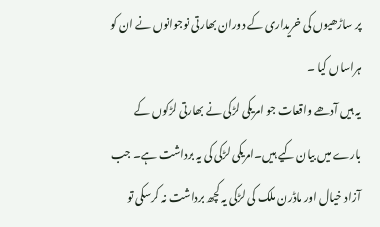پر ساڑھیوں کی خریداری کے دوران بھارتی نوجوانوں نے ان کو ہراساں کیا ۔
یہ ہیں آدھے واقعات جو امریکی لڑکی نے بھارتی لڑکوں کے بارے میں بیان کیے ہیں۔امریکی لڑکی کی یہ برداشت ہے۔ جب آزاد خیال اور ماڈرن ملک کی لڑکی یہ کچھ برداشت نہ کرسکی تو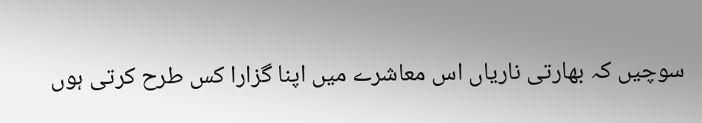سوچیں کہ بھارتی ناریاں اس معاشرے میں اپنا گزارا کس طرح کرتی ہوں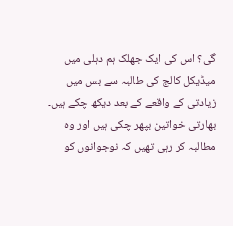گی؟ اس کی ایک جھلک ہم دہلی میں میڈیکل کالج کی طالبہ سے بس میں زیادتی کے واقعے کے بعد دیکھ چکے ہیں۔ بھارتی خواتین بپھر چکی ہیں اور وہ مطالبہ کر رہی تھیں کہ نوجوانوں کو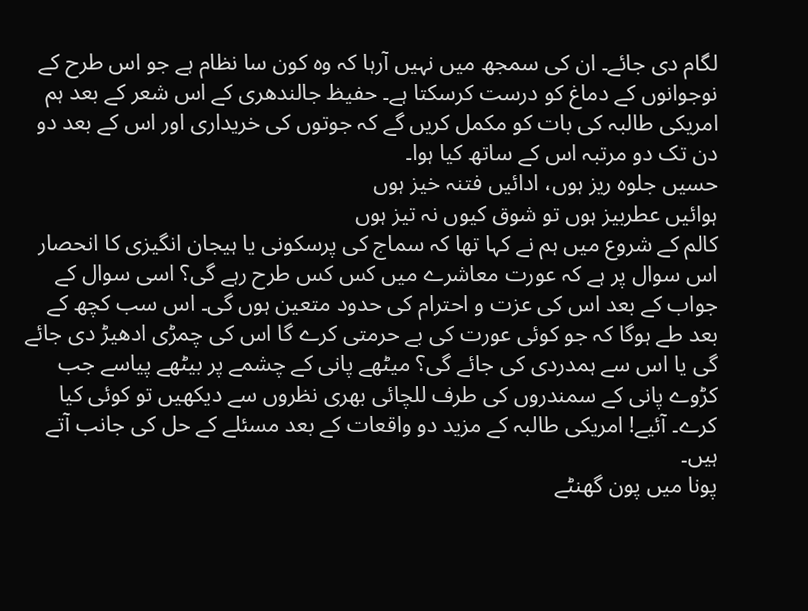لگام دی جائے۔ ان کی سمجھ میں نہیں آرہا کہ وہ کون سا نظام ہے جو اس طرح کے نوجوانوں کے دماغ کو درست کرسکتا ہے۔ حفیظ جالندھری کے اس شعر کے بعد ہم امریکی طالبہ کی بات کو مکمل کریں گے کہ جوتوں کی خریداری اور اس کے بعد دو دن تک دو مرتبہ اس کے ساتھ کیا ہوا۔
حسیں جلوہ ریز ہوں، ادائیں فتنہ خیز ہوں
ہوائیں عطربیز ہوں تو شوق کیوں نہ تیز ہوں
کالم کے شروع میں ہم نے کہا تھا کہ سماج کی پرسکونی یا ہیجان انگیزی کا انحصار اس سوال پر ہے کہ عورت معاشرے میں کس کس طرح رہے گی؟ اسی سوال کے جواب کے بعد اس کی عزت و احترام کی حدود متعین ہوں گی۔ اس سب کچھ کے بعد طے ہوگا کہ جو کوئی عورت کی بے حرمتی کرے گا اس کی چمڑی ادھیڑ دی جائے گی یا اس سے ہمدردی کی جائے گی؟ میٹھے پانی کے چشمے پر بیٹھے پیاسے جب کڑوے پانی کے سمندروں کی طرف للچائی بھری نظروں سے دیکھیں تو کوئی کیا کرے۔ آئیے! امریکی طالبہ کے مزید دو واقعات کے بعد مسئلے کے حل کی جانب آتے ہیں۔
پونا میں پون گھنٹے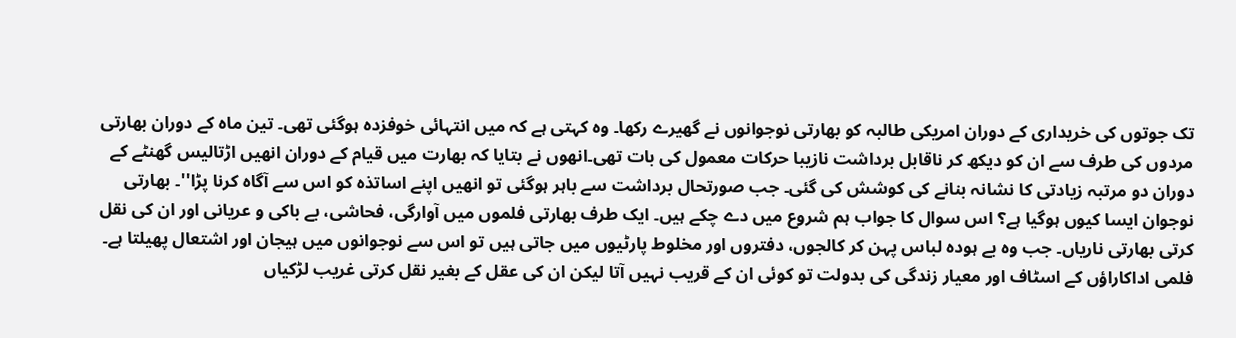تک جوتوں کی خریداری کے دوران امریکی طالبہ کو بھارتی نوجوانوں نے گھیرے رکھا۔ وہ کہتی ہے کہ میں انتہائی خوفزدہ ہوگئی تھی۔ تین ماہ کے دوران بھارتی مردوں کی طرف سے ان کو دیکھ کر ناقابل برداشت نازیبا حرکات معمول کی بات تھی۔انھوں نے بتایا کہ بھارت میں قیام کے دوران انھیں اڑتالیس گھنٹے کے دوران دو مرتبہ زیادتی کا نشانہ بنانے کی کوشش کی گئی۔ جب صورتحال برداشت سے باہر ہوگئی تو انھیں اپنے اساتذہ کو اس سے آگاہ کرنا پڑا''۔ بھارتی نوجوان ایسا کیوں ہوگیا ہے؟ اس سوال کا جواب ہم شروع میں دے چکے ہیں۔ ایک طرف بھارتی فلموں میں آوارگی، فحاشی، بے باکی و عریانی اور ان کی نقل کرتی بھارتی ناریاں۔ جب وہ بے ہودہ لباس پہن کر کالجوں، دفتروں اور مخلوط پارٹیوں میں جاتی ہیں تو اس سے نوجوانوں میں ہیجان اور اشتعال پھیلتا ہے۔ فلمی اداکاراؤں کے اسٹاف اور معیار زندگی کی بدولت تو کوئی ان کے قریب نہیں آتا لیکن ان کی عقل کے بغیر نقل کرتی غریب لڑکیاں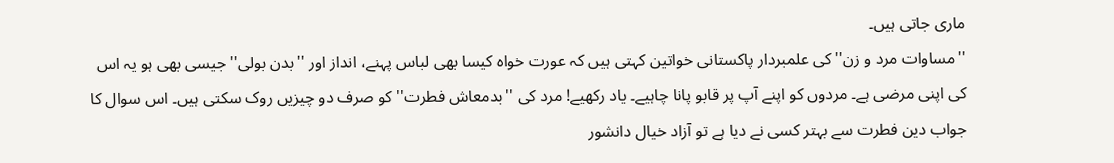ماری جاتی ہیں۔
''مساوات مرد و زن'' کی علمبردار پاکستانی خواتین کہتی ہیں کہ عورت خواہ کیسا بھی لباس پہنے، انداز اور ''بدن بولی'' جیسی بھی ہو یہ اس کی اپنی مرضی ہے۔ مردوں کو اپنے آپ پر قابو پانا چاہیے۔ یاد رکھیے! مرد کی ''بدمعاش فطرت'' کو صرف دو چیزیں روک سکتی ہیں۔ اس سوال کا جواب دین فطرت سے بہتر کسی نے دیا ہے تو آزاد خیال دانشور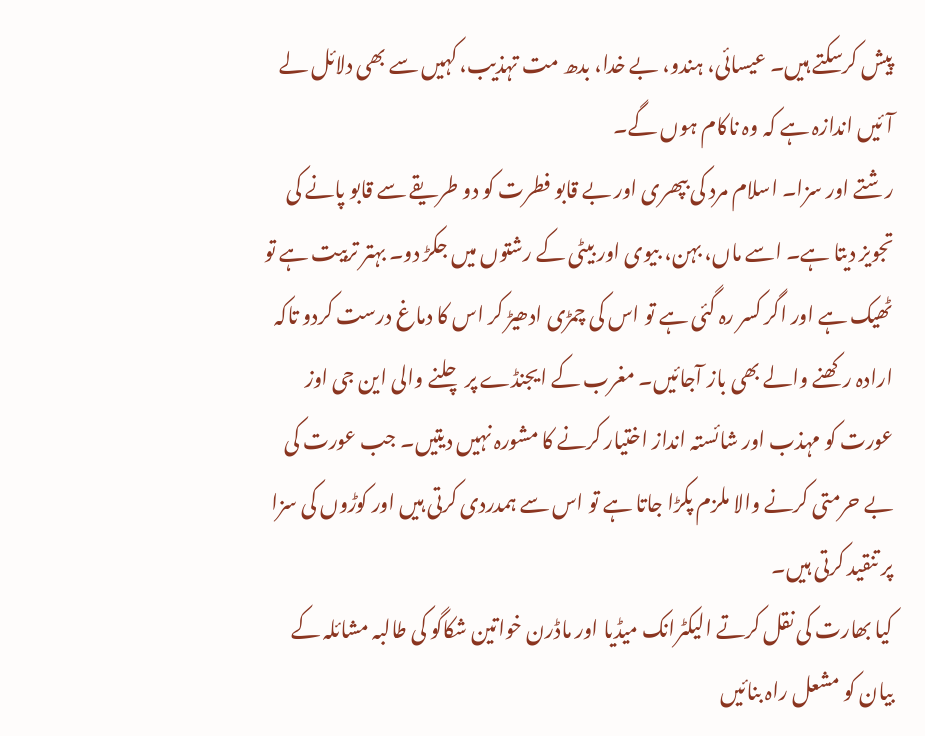پیش کرسکتے ہیں۔ عیسائی، ہندو، بے خدا، بدھ مت تہذیب، کہیں سے بھی دلائل لے آئیں اندازہ ہے کہ وہ ناکام ہوں گے۔
رشتے اور سزا۔ اسلام مرد کی بپھری اور بے قابو فطرت کو دو طریقے سے قابو پانے کی تجویز دیتا ہے۔ اسے ماں، بہن، بیوی اور بیٹی کے رشتوں میں جکڑ دو۔ بہتر تربیت ہے تو ٹھیک ہے اور اگر کسر رہ گئی ہے تو اس کی چمڑی ادھیڑ کر اس کا دماغ درست کردو تاکہ ارادہ رکھنے والے بھی باز آجائیں۔ مغرب کے ایجنڈے پر چلنے والی این جی اوز عورت کو مہذب اور شائستہ انداز اختیار کرنے کا مشورہ نہیں دیتیں۔ جب عورت کی بے حرمتی کرنے والا ملزم پکڑا جاتا ہے تو اس سے ہمدردی کرتی ہیں اور کوڑوں کی سزا پر تنقید کرتی ہیں۔
کیا بھارت کی نقل کرتے الیکٹرانک میڈیا اور ماڈرن خواتین شکاگو کی طالبہ مشائلہ کے بیان کو مشعل راہ بنائیں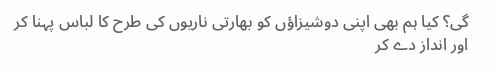گی؟ کیا ہم بھی اپنی دوشیزاؤں کو بھارتی ناریوں کی طرح کا لباس پہنا کر اور انداز دے کر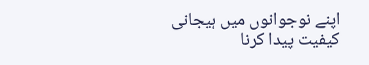اپنے نوجوانوں میں ہیجانی کیفیت پیدا کرنا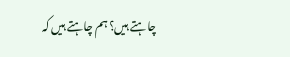چاہتے ہیں؟ ہم چاہتے ہیں کہ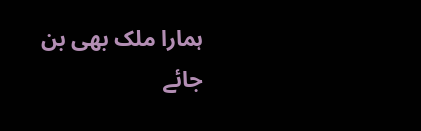ہمارا ملک بھی بن جائے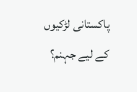پاکستانی لڑکیوں کے لیے جہنم؟